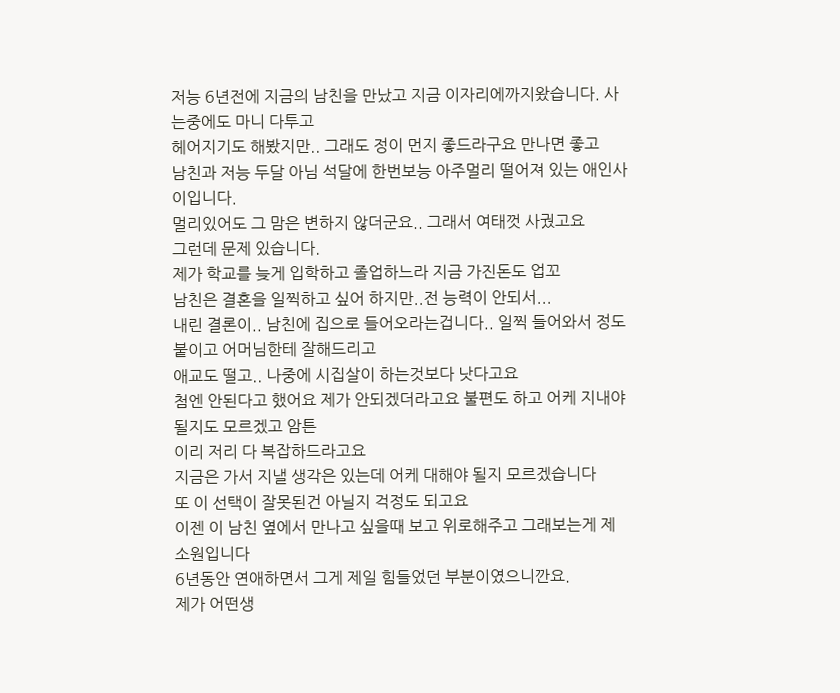저능 6년전에 지금의 남친을 만났고 지금 이자리에까지왔습니다. 사는중에도 마니 다투고
헤어지기도 해봤지만.. 그래도 정이 먼지 좋드라구요 만나면 좋고
남친과 저능 두달 아님 석달에 한번보능 아주멀리 떨어져 있는 애인사이입니다.
멀리있어도 그 맘은 변하지 않더군요.. 그래서 여태껏 사궜고요
그런데 문제 있습니다.
제가 학교를 늦게 입학하고 졸업하느라 지금 가진돈도 업꼬
남친은 결혼을 일찍하고 싶어 하지만..전 능력이 안되서...
내린 결론이.. 남친에 집으로 들어오라는겁니다.. 일찍 들어와서 정도 붙이고 어머님한테 잘해드리고
애교도 떨고.. 나중에 시집살이 하는것보다 낫다고요
첨엔 안된다고 했어요 제가 안되겠더라고요 불편도 하고 어케 지내야될지도 모르겠고 암튼
이리 저리 다 복잡하드라고요
지금은 가서 지낼 생각은 있는데 어케 대해야 될지 모르겠습니다
또 이 선택이 잘못된건 아닐지 걱정도 되고요
이젠 이 남친 옆에서 만나고 싶을때 보고 위로해주고 그래보는게 제 소원입니다
6년동안 연애하면서 그게 제일 힘들었던 부분이였으니깐요.
제가 어떤생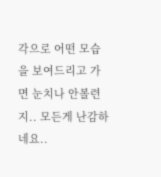각으로 어떤 모습을 보여드리고 가면 눈치나 안볼련지.. 모든게 난감하네요..